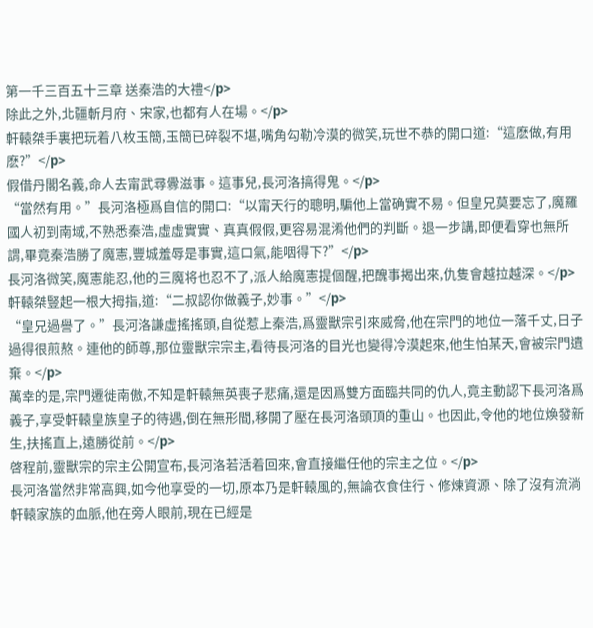第一千三百五十三章 送秦浩的大禮</p>
除此之外,北疆斬月府、宋家,也都有人在場。</p>
軒轅桀手裏把玩着八枚玉簡,玉簡已碎裂不堪,嘴角勾勒冷漠的微笑,玩世不恭的開口道:“這麽做,有用麽?”</p>
假借丹閣名義,命人去甯武尋釁滋事。這事兒,長河洛搞得鬼。</p>
“當然有用。”長河洛極爲自信的開口:“以甯天行的聰明,騙他上當确實不易。但皇兄莫要忘了,魔羅國人初到南域,不熟悉秦浩,虛虛實實、真真假假,更容易混淆他們的判斷。退一步講,即便看穿也無所謂,畢竟秦浩勝了魔憲,豐城羞辱是事實,這口氣,能咽得下?”</p>
長河洛微笑,魔憲能忍,他的三魔将也忍不了,派人給魔憲提個醒,把醜事揭出來,仇隻會越拉越深。</p>
軒轅桀豎起一根大拇指,道:“二叔認你做義子,妙事。”</p>
“皇兄過譽了。”長河洛謙虛搖搖頭,自從惹上秦浩,爲靈獸宗引來威脅,他在宗門的地位一落千丈,日子過得很煎熬。連他的師尊,那位靈獸宗宗主,看待長河洛的目光也變得冷漠起來,他生怕某天,會被宗門遺棄。</p>
萬幸的是,宗門遷徙南傲,不知是軒轅無英喪子悲痛,還是因爲雙方面臨共同的仇人,竟主動認下長河洛爲義子,享受軒轅皇族皇子的待遇,倒在無形間,移開了壓在長河洛頭頂的重山。也因此,令他的地位煥發新生,扶搖直上,遠勝從前。</p>
啓程前,靈獸宗的宗主公開宣布,長河洛若活着回來,會直接繼任他的宗主之位。</p>
長河洛當然非常高興,如今他享受的一切,原本乃是軒轅風的,無論衣食住行、修煉資源、除了沒有流淌軒轅家族的血脈,他在旁人眼前,現在已經是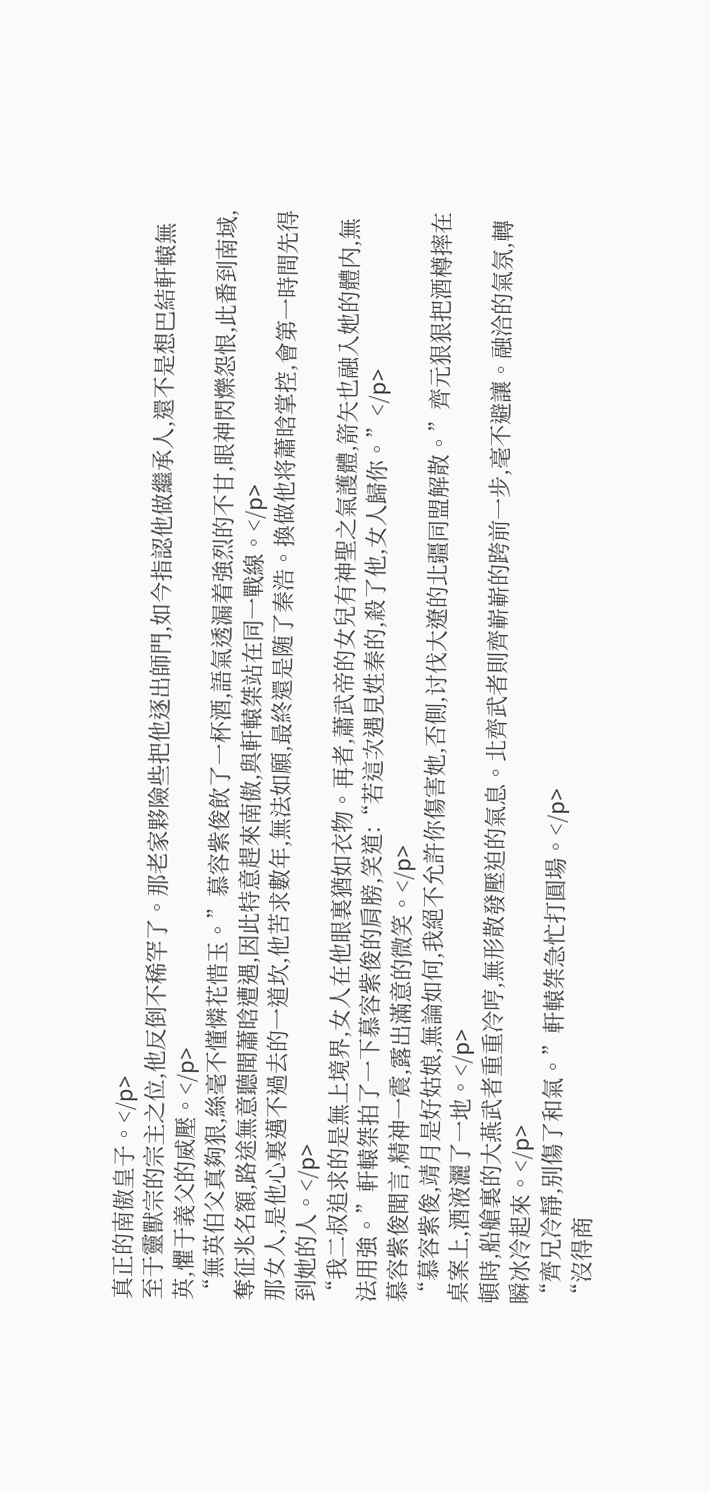真正的南傲皇子。</p>
至于靈獸宗的宗主之位,他反倒不稀罕了。那老家夥險些把他逐出師門,如今指認他做繼承人,還不是想巴結軒轅無英,懼于義父的威壓。</p>
“無英伯父真夠狠,絲毫不懂憐花惜玉。”慕容紫俊飲了一杯酒,語氣透漏着強烈的不甘,眼神閃爍怨恨,此番到南域,奪征兆名額,路途無意聽聞蕭晗遭遇,因此特意趕來南傲,與軒轅桀站在同一戰線。</p>
那女人,是他心裏邁不過去的一道坎,他苦求數年,無法如願,最終還是随了秦浩。換做他将蕭晗掌控,會第一時間先得到她的人。</p>
“我二叔追求的是無上境界,女人在他眼裏猶如衣物。再者,蕭武帝的女兒有神聖之氣護體,箭矢也融入她的體内,無法用強。”軒轅桀拍了一下慕容紫俊的肩膀,笑道:“若這次遇見姓秦的,殺了他,女人歸你。”</p>
慕容紫俊聞言,精神一震,露出滿意的微笑。</p>
“慕容紫俊,靖月是好姑娘,無論如何,我絕不允許你傷害她,否側,讨伐大遼的北疆同盟解散。”齊元狠狠把酒樽摔在桌案上,酒液灑了一地。</p>
頓時,船艙裏的大燕武者重重冷哼,無形散發壓迫的氣息。北齊武者則齊嶄嶄的跨前一步,毫不避讓。融洽的氣氛,轉瞬冰冷起來。</p>
“齊兄冷靜,别傷了和氣。”軒轅桀急忙打圓場。</p>
“沒得商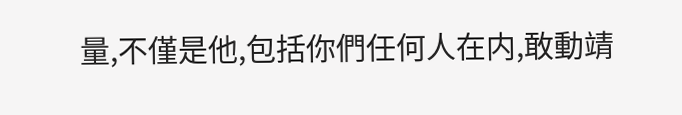量,不僅是他,包括你們任何人在内,敢動靖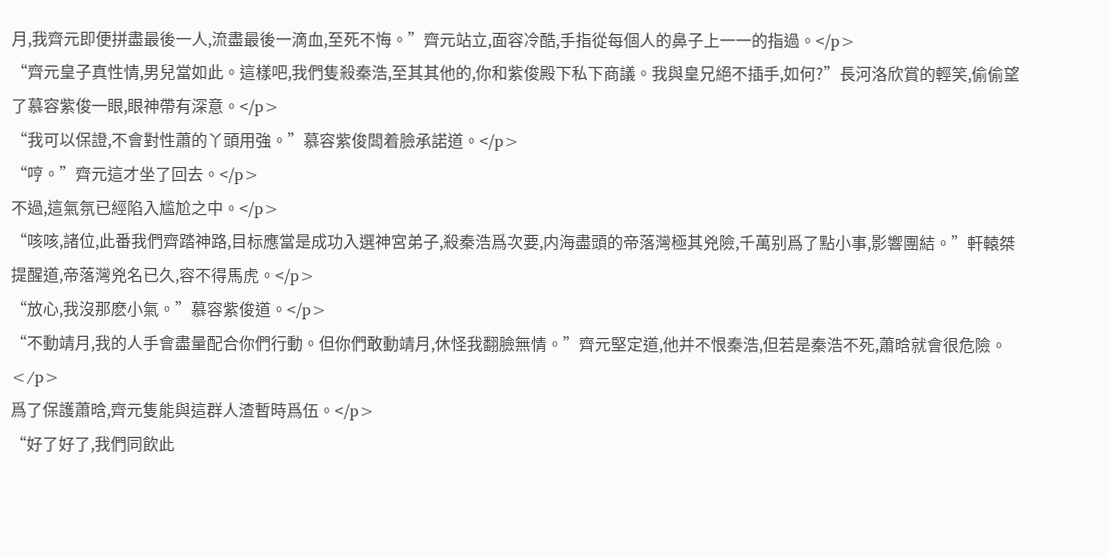月,我齊元即便拼盡最後一人,流盡最後一滴血,至死不悔。”齊元站立,面容冷酷,手指從每個人的鼻子上一一的指過。</p>
“齊元皇子真性情,男兒當如此。這樣吧,我們隻殺秦浩,至其其他的,你和紫俊殿下私下商議。我與皇兄絕不插手,如何?”長河洛欣賞的輕笑,偷偷望了慕容紫俊一眼,眼神帶有深意。</p>
“我可以保證,不會對性蕭的丫頭用強。”慕容紫俊闆着臉承諾道。</p>
“哼。”齊元這才坐了回去。</p>
不過,這氣氛已經陷入尴尬之中。</p>
“咳咳,諸位,此番我們齊踏神路,目标應當是成功入選神宮弟子,殺秦浩爲次要,内海盡頭的帝落灣極其兇險,千萬别爲了點小事,影響團結。”軒轅桀提醒道,帝落灣兇名已久,容不得馬虎。</p>
“放心,我沒那麽小氣。”慕容紫俊道。</p>
“不動靖月,我的人手會盡量配合你們行動。但你們敢動靖月,休怪我翻臉無情。”齊元堅定道,他并不恨秦浩,但若是秦浩不死,蕭晗就會很危險。</p>
爲了保護蕭晗,齊元隻能與這群人渣暫時爲伍。</p>
“好了好了,我們同飲此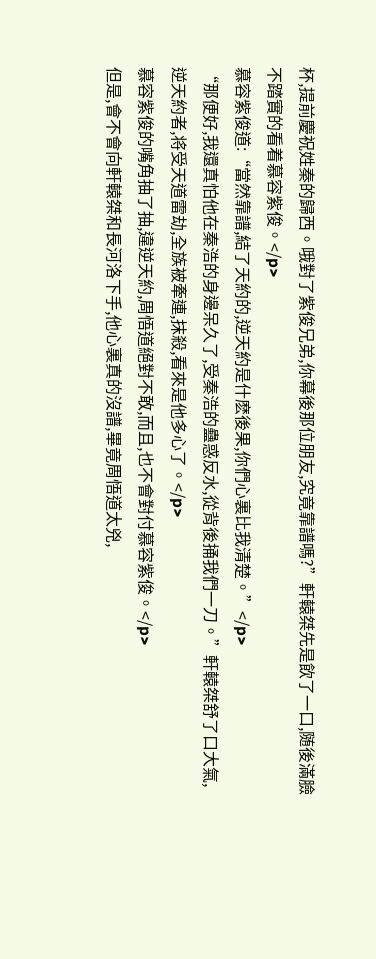杯,提前慶祝姓秦的歸西。哦對了紫俊兄弟,你幕後那位朋友,究竟靠譜嗎?”軒轅桀先是飲了一口,随後滿臉不踏實的看着慕容紫俊。</p>
慕容紫俊道:“當然靠譜,結了天約的,逆天約是什麽後果,你們心裏比我清楚。”</p>
“那便好,我還真怕他在秦浩的身邊呆久了,受秦浩的蠱惑反水,從背後捅我們一刀。”軒轅桀舒了口大氣,逆天約者,将受天道雷劫,全族被牽連,抹殺,看來是他多心了。</p>
慕容紫俊的嘴角抽了抽,違逆天約,周悟道絕對不敢,而且,也不會對付慕容紫俊。</p>
但是,會不會向軒轅桀和長河洛下手,他心裏真的沒譜,畢竟周悟道太兇,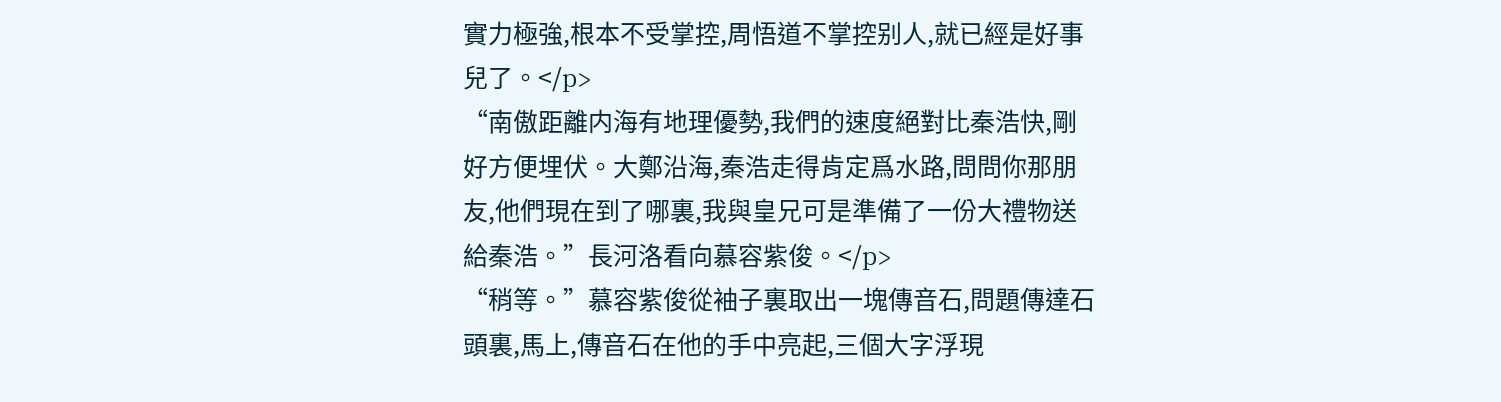實力極強,根本不受掌控,周悟道不掌控别人,就已經是好事兒了。</p>
“南傲距離内海有地理優勢,我們的速度絕對比秦浩快,剛好方便埋伏。大鄭沿海,秦浩走得肯定爲水路,問問你那朋友,他們現在到了哪裏,我與皇兄可是準備了一份大禮物送給秦浩。”長河洛看向慕容紫俊。</p>
“稍等。”慕容紫俊從袖子裏取出一塊傳音石,問題傳達石頭裏,馬上,傳音石在他的手中亮起,三個大字浮現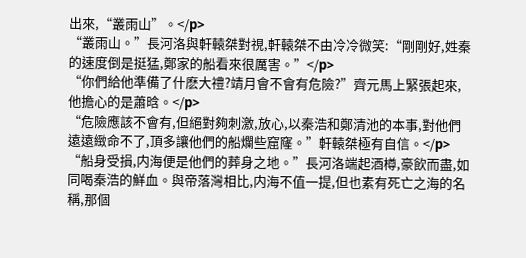出來,“叢雨山”。</p>
“叢雨山。”長河洛與軒轅桀對視,軒轅桀不由冷冷微笑:“剛剛好,姓秦的速度倒是挺猛,鄭家的船看來很厲害。”</p>
“你們給他準備了什麽大禮?靖月會不會有危險?”齊元馬上緊張起來,他擔心的是蕭晗。</p>
“危險應該不會有,但絕對夠刺激,放心,以秦浩和鄭清池的本事,對他們遠遠緻命不了,頂多讓他們的船爛些窟窿。”軒轅桀極有自信。</p>
“船身受損,内海便是他們的葬身之地。”長河洛端起酒樽,豪飲而盡,如同喝秦浩的鮮血。與帝落灣相比,内海不值一提,但也素有死亡之海的名稱,那個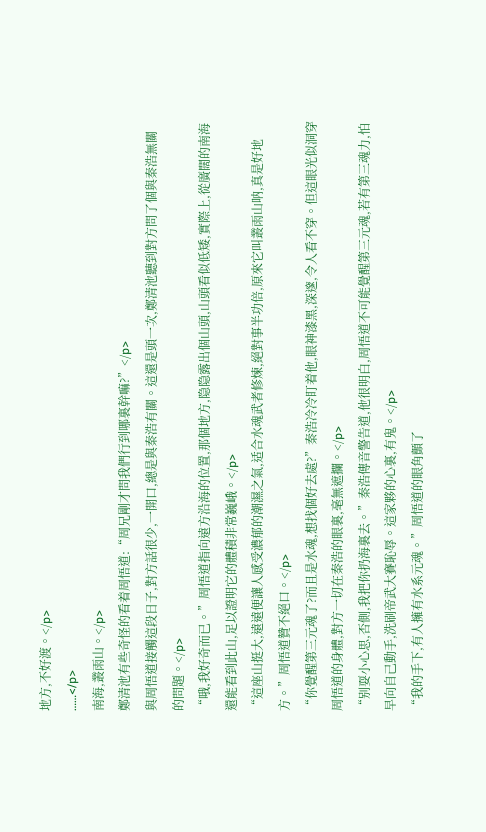地方,不好渡。</p>
……</p>
南海,叢雨山。</p>
鄭清池有些奇怪的看着周悟道:“周兄剛才問我們行到哪裏幹嘛?”</p>
與周悟道接觸這段日子,對方話很少,一開口,總是與秦浩有關。這還是頭一次,鄭清池聽到對方問了個與秦浩無關的問題。</p>
“哦,我好奇而已。”周悟道指向遠方沿海的位置,那個地方,隐隐露出個山頭,山頭看似低矮,實際上,從廣闊的南海還能看到此山,足以證明它的體積非常巍峨。</p>
“這座山挺大,遠遠便讓人感受濃郁的潮濕之氣,适合水魂武者修煉,絕對事半功倍,原來它叫叢雨山呐,真是好地方。”周悟道贊不絕口。</p>
“你覺醒第三元魂了?而且是水魂,想找個好去處?”秦浩冷冷盯着他,眼神漆黑,深邃,令人看不穿。但這眼光似洞穿周悟道的身體,對方一切在秦浩的眼裏,毫無遮攔。</p>
“别耍小心思,否側,我把你扔海裏去。”秦浩傳音警告道,他很明白,周悟道不可能覺醒第三元魂,若有第三魂力,怕早向自己動手,洗刷帝武大賽恥辱。這家夥的心裏,有鬼。</p>
“我的手下,有人擁有水系元魂。”周悟道的眼角顫了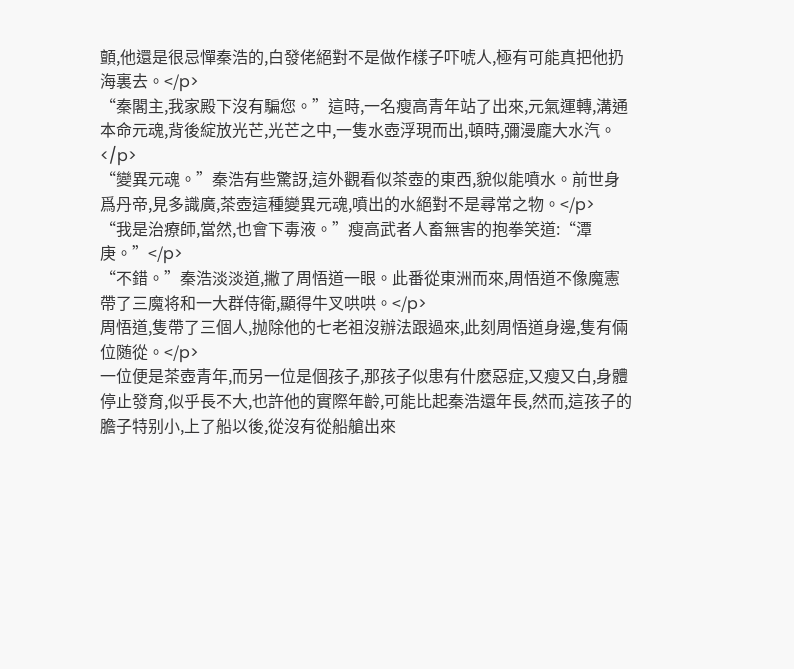顫,他還是很忌憚秦浩的,白發佬絕對不是做作樣子吓唬人,極有可能真把他扔海裏去。</p>
“秦閣主,我家殿下沒有騙您。”這時,一名瘦高青年站了出來,元氣運轉,溝通本命元魂,背後綻放光芒,光芒之中,一隻水壺浮現而出,頓時,彌漫龐大水汽。</p>
“變異元魂。”秦浩有些驚訝,這外觀看似茶壺的東西,貌似能噴水。前世身爲丹帝,見多識廣,茶壺這種變異元魂,噴出的水絕對不是尋常之物。</p>
“我是治療師,當然,也會下毒液。”瘦高武者人畜無害的抱拳笑道:“潭庚。”</p>
“不錯。”秦浩淡淡道,撇了周悟道一眼。此番從東洲而來,周悟道不像魔憲帶了三魔将和一大群侍衛,顯得牛叉哄哄。</p>
周悟道,隻帶了三個人,抛除他的七老祖沒辦法跟過來,此刻周悟道身邊,隻有倆位随從。</p>
一位便是茶壺青年,而另一位是個孩子,那孩子似患有什麽惡症,又瘦又白,身體停止發育,似乎長不大,也許他的實際年齡,可能比起秦浩還年長,然而,這孩子的膽子特别小,上了船以後,從沒有從船艙出來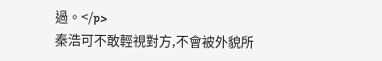過。</p>
秦浩可不敢輕視對方,不會被外貌所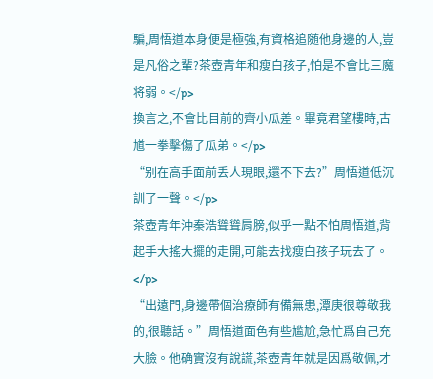騙,周悟道本身便是極強,有資格追随他身邊的人,豈是凡俗之輩?茶壺青年和瘦白孩子,怕是不會比三魔将弱。</p>
換言之,不會比目前的齊小瓜差。畢竟君望樓時,古馗一拳擊傷了瓜弟。</p>
“别在高手面前丢人現眼,還不下去?”周悟道低沉訓了一聲。</p>
茶壺青年沖秦浩聳聳肩膀,似乎一點不怕周悟道,背起手大搖大擺的走開,可能去找瘦白孩子玩去了。</p>
“出遠門,身邊帶個治療師有備無患,潭庚很尊敬我的,很聽話。”周悟道面色有些尴尬,急忙爲自己充大臉。他确實沒有說謊,茶壺青年就是因爲敬佩,才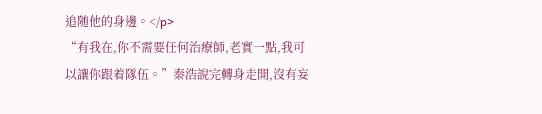追随他的身邊。</p>
“有我在,你不需要任何治療師,老實一點,我可以讓你跟着隊伍。”秦浩說完轉身走開,沒有妄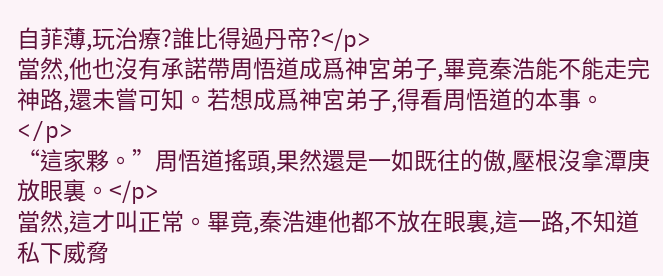自菲薄,玩治療?誰比得過丹帝?</p>
當然,他也沒有承諾帶周悟道成爲神宮弟子,畢竟秦浩能不能走完神路,還未嘗可知。若想成爲神宮弟子,得看周悟道的本事。</p>
“這家夥。”周悟道搖頭,果然還是一如既往的傲,壓根沒拿潭庚放眼裏。</p>
當然,這才叫正常。畢竟,秦浩連他都不放在眼裏,這一路,不知道私下威脅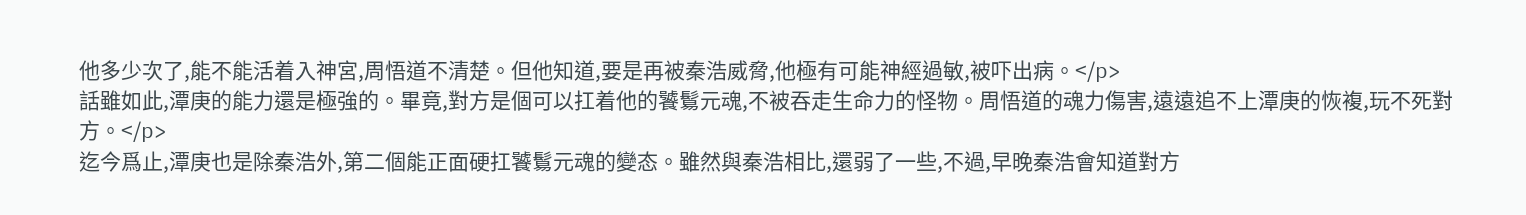他多少次了,能不能活着入神宮,周悟道不清楚。但他知道,要是再被秦浩威脅,他極有可能神經過敏,被吓出病。</p>
話雖如此,潭庚的能力還是極強的。畢竟,對方是個可以扛着他的饕鬄元魂,不被吞走生命力的怪物。周悟道的魂力傷害,遠遠追不上潭庚的恢複,玩不死對方。</p>
迄今爲止,潭庚也是除秦浩外,第二個能正面硬扛饕鬄元魂的變态。雖然與秦浩相比,還弱了一些,不過,早晚秦浩會知道對方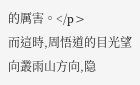的厲害。</p>
而這時,周悟道的目光望向叢雨山方向,隐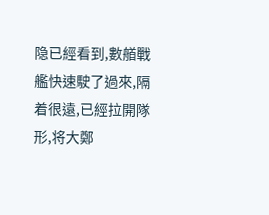隐已經看到,數艏戰艦快速駛了過來,隔着很遠,已經拉開隊形,将大鄭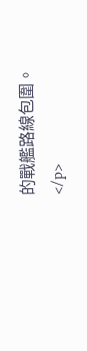的戰艦路線包圍。</p>